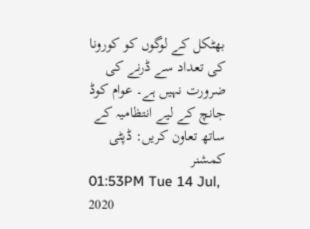بھٹکل کے لوگوں کو کورونا کی تعداد سے ڈرنے کی ضرورت نہیں ہے۔ عوام کوڈ جانچ کے لیے انتظامیہ کے ساتھ تعاون کریں: ڈپٹی کمشنر
01:53PM Tue 14 Jul, 2020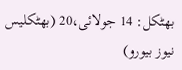بھٹکل: 14 جولائی،20 (بھٹکلیس نیوز بیورو)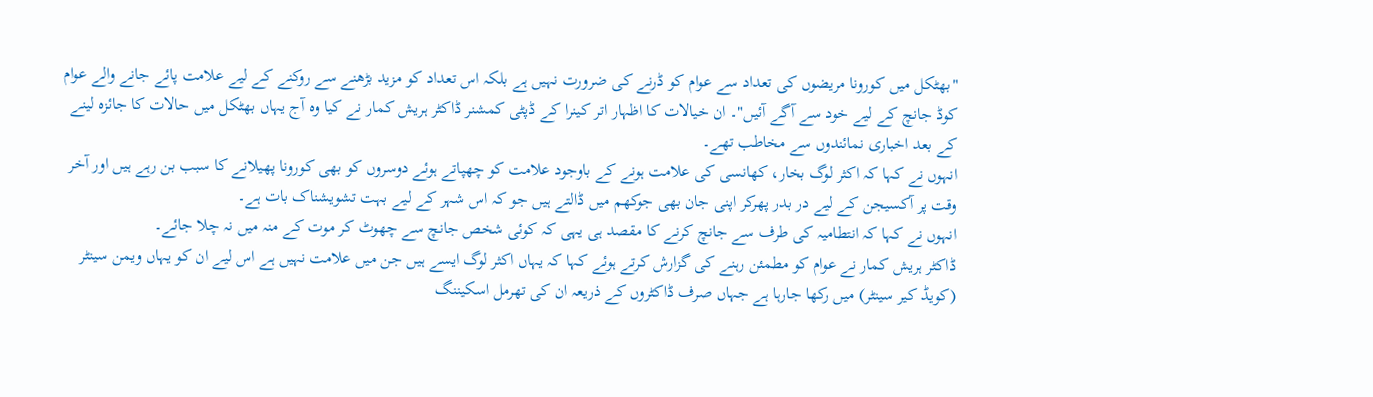"بھٹکل میں کورونا مریضوں کی تعداد سے عوام کو ڈرنے کی ضرورت نہیں ہے بلکہ اس تعداد کو مزید بڑھنے سے روکنے کے لیے علامت پائے جانے والے عوام کوڈ جانچ کے لیے خود سے آگے آئیں"۔ ان خیالات کا اظہار اتر کینرا کے ڈپٹی کمشنر ڈاکٹر ہریش کمار نے کیا وہ آج یہاں بھٹکل میں حالات کا جائزہ لینے کے بعد اخباری نمائندوں سے مخاطب تھے۔
انہوں نے کہا کہ اکثر لوگ بخار، کھانسی کی علامت ہونے کے باوجود علامت کو چھپاتے ہوئے دوسروں کو بھی کورونا پھیلانے کا سبب بن رہے ہیں اور آخر وقت پر آکسیجن کے لیے در بدر پھرکر اپنی جان بھی جوکھم میں ڈالتے ہیں جو کہ اس شہر کے لیے بہت تشویشناک بات ہے۔
انہوں نے کہا کہ انتطامیہ کی طرف سے جانچ کرنے کا مقصد ہی یہی کہ کوئی شخص جانچ سے چھوٹ کر موت کے منہ میں نہ چلا جائے۔
ڈاکٹر ہریش کمار نے عوام کو مطمئن رہنے کی گزارش کرتے ہوئے کہا کہ یہاں اکثر لوگ ایسے ہیں جن میں علامت نہیں ہے اس لیے ان کو یہاں ویمن سینٹر (کویڈ کیر سینٹر) میں رکھا جارہا ہے جہاں صرف ڈاکٹروں کے ذریعہ ان کی تھرمل اسکیننگ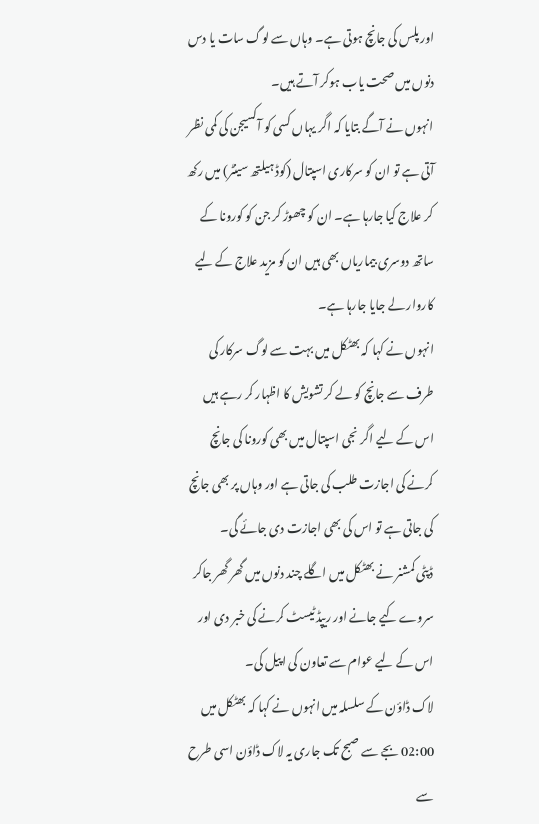اور پلس کی جانچ ہوتی ہے۔ وہاں سے لوگ سات یا دس دنوں میں صحت یاب ہوکر آتے ہیں۔
انہوں نے آگے بتایا کہ اگر یہاں کسی کو آکسیجن کی کمی نظر آتی ہے تو ان کو سرکاری اسپتال (کوڈ ہیلتھ سینٹر) میں رکھ کر علاج کیا جارہا ہے۔ ان کو چھوڑ کر جن کو کورونا کے ساتھ دوسری بیماریاں بھی ہیں ان کو مزید علاج کے لیے کاروار لے جایا جارہا ہے۔
انہوں نے کہا کہ بھٹکل میں بہت سے لوگ سرکار کی طرف سے جانچ کو لے کر تشویش کا اظہار کر رہے ہیں اس کے لیے اگر نجی اسپتال میں بھی کورونا کی جانچ کرنے کی اجازت طلب کی جاتی ہے اور وہاں پر بھی جانچ کی جاتی ہے تو اس کی بھی اجازت دی جائے گی۔
ڈپٹی کمشنر نے بھٹکل میں اگلے چند دنوں میں گھر گھر جاکر سروے کیے جانے اور ریپڈ ٹیسٹ کرنے کی خبر دی اور اس کے لیے عوام سے تعاون کی اپیل کی۔
لاک ڈاؤن کے سلسلہ میں انہوں نے کہا کہ بھٹکل میں 02:00 بجے سے صبح تک جاری یہ لاک ڈاؤن اسی طرح سے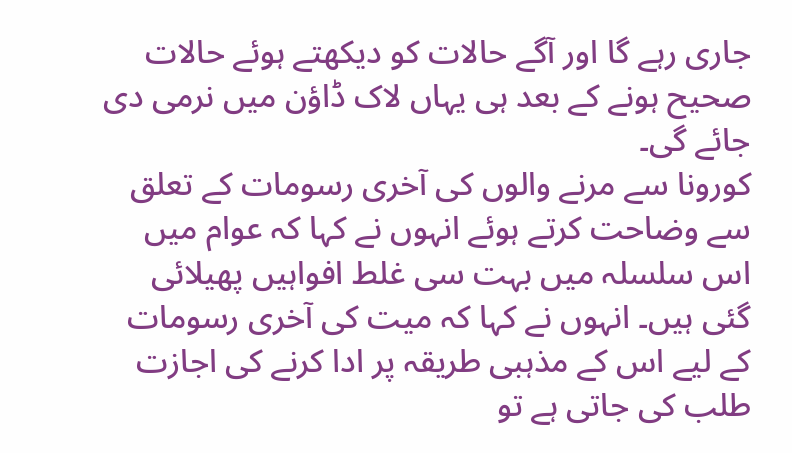جاری رہے گا اور آگے حالات کو دیکھتے ہوئے حالات صحیح ہونے کے بعد ہی یہاں لاک ڈاؤن میں نرمی دی جائے گی۔
کورونا سے مرنے والوں کی آخری رسومات کے تعلق سے وضاحت کرتے ہوئے انہوں نے کہا کہ عوام میں اس سلسلہ میں بہت سی غلط افواہیں پھیلائی گئی ہیں۔ انہوں نے کہا کہ میت کی آخری رسومات کے لیے اس کے مذہبی طریقہ پر ادا کرنے کی اجازت طلب کی جاتی ہے تو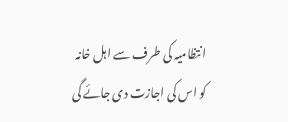انتظامیہ کی طرف سے اہل خانہ کو اس کی اجازت دی جائے گی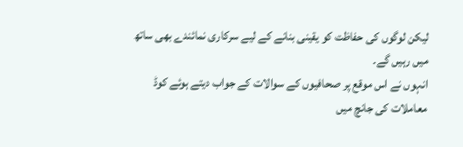لیکن لوگوں کی حفاظت کو یقینی بنانے کے لیے سرکاری نمائندے بھی ساتھ میں رہیں گے۔
انہوں نے اس موقع پر صحافیوں کے سوالات کے جواب دیتے ہوئے کوڈ معاملات کی جانچ میں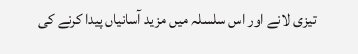تیزی لانے اور اس سلسلہ میں مزید آسانیاں پیدا کرنے کی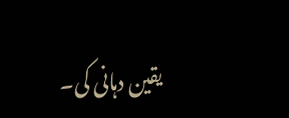یقین دہانی کی۔